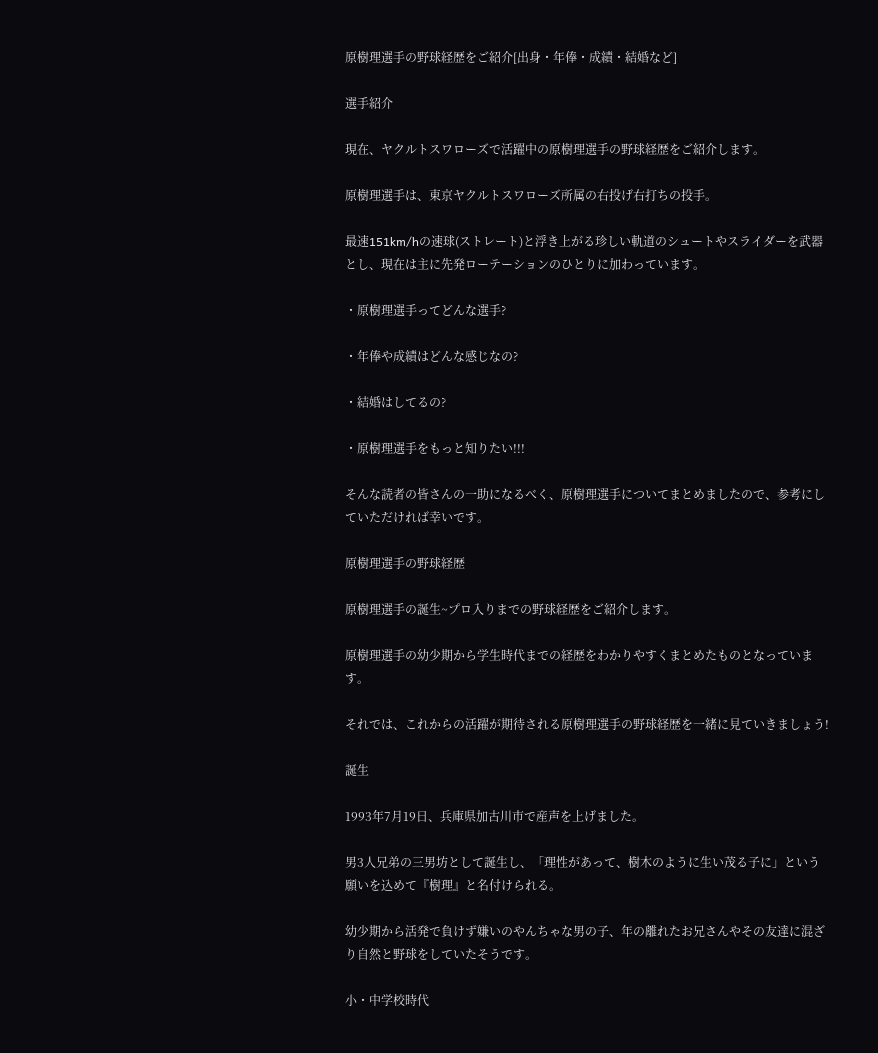原樹理選手の野球経歴をご紹介[出身・年俸・成績・結婚など]

選手紹介

現在、ヤクルトスワローズで活躍中の原樹理選手の野球経歴をご紹介します。

原樹理選手は、東京ヤクルトスワローズ所属の右投げ右打ちの投手。

最速151km/hの速球(ストレート)と浮き上がる珍しい軌道のシュートやスライダーを武器とし、現在は主に先発ローテーションのひとりに加わっています。

・原樹理選手ってどんな選手?

・年俸や成績はどんな感じなの?

・結婚はしてるの?

・原樹理選手をもっと知りたい!!!

そんな読者の皆さんの一助になるべく、原樹理選手についてまとめましたので、参考にしていただければ幸いです。

原樹理選手の野球経歴

原樹理選手の誕生~プロ入りまでの野球経歴をご紹介します。

原樹理選手の幼少期から学生時代までの経歴をわかりやすくまとめたものとなっています。

それでは、これからの活躍が期待される原樹理選手の野球経歴を一緒に見ていきましょう!

誕生

1993年7月19日、兵庫県加古川市で産声を上げました。

男3人兄弟の三男坊として誕生し、「理性があって、樹木のように生い茂る子に」という願いを込めて『樹理』と名付けられる。

幼少期から活発で負けず嫌いのやんちゃな男の子、年の離れたお兄さんやその友達に混ざり自然と野球をしていたそうです。

小・中学校時代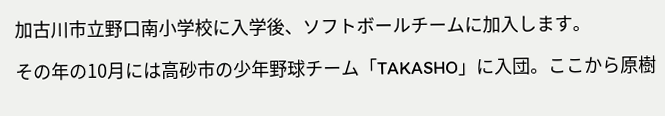加古川市立野口南小学校に入学後、ソフトボールチームに加入します。

その年の10月には高砂市の少年野球チーム「TAKASHO」に入団。ここから原樹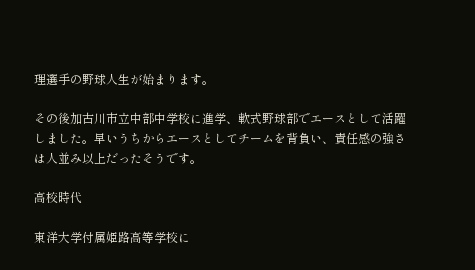理選手の野球人生が始まります。

その後加古川市立中部中学校に進学、軟式野球部でエースとして活躍しました。早いうちからエースとしてチームを背負い、責任感の強さは人並み以上だったそうです。

高校時代

東洋大学付属姫路高等学校に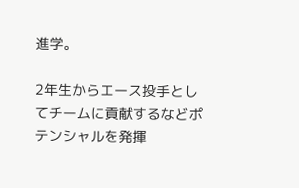進学。

2年生からエース投手としてチームに貢献するなどポテンシャルを発揮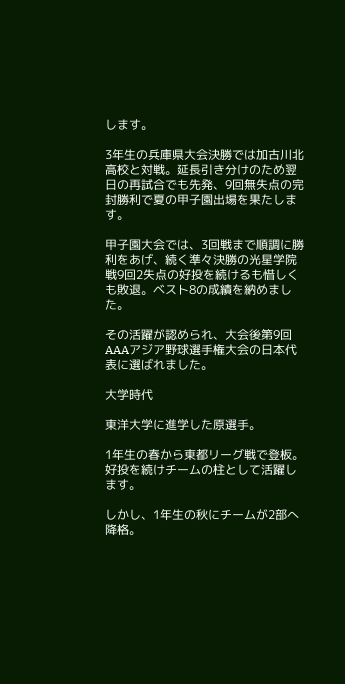します。

3年生の兵庫県大会決勝では加古川北高校と対戦。延長引き分けのため翌日の再試合でも先発、9回無失点の完封勝利で夏の甲子園出場を果たします。

甲子園大会では、3回戦まで順調に勝利をあげ、続く準々決勝の光星学院戦9回2失点の好投を続けるも惜しくも敗退。ベスト8の成績を納めました。

その活躍が認められ、大会後第9回AAAアジア野球選手権大会の日本代表に選ばれました。

大学時代

東洋大学に進学した原選手。

1年生の春から東都リーグ戦で登板。好投を続けチームの柱として活躍します。

しかし、1年生の秋にチームが2部へ降格。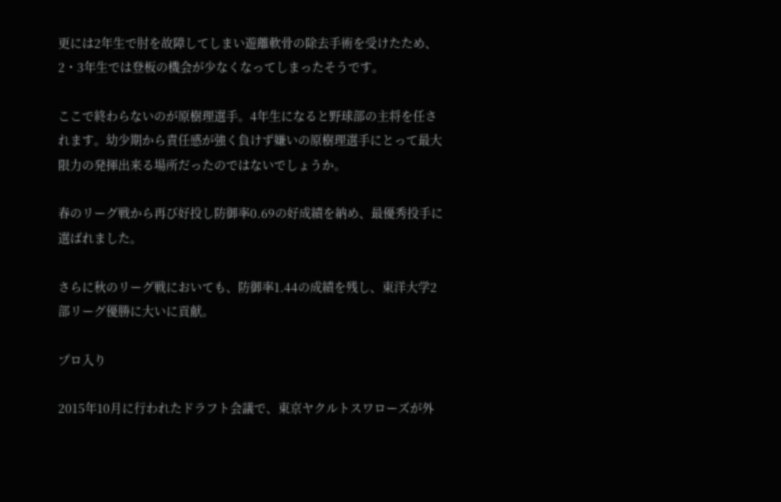更には2年生で肘を故障してしまい遊離軟骨の除去手術を受けたため、2・3年生では登板の機会が少なくなってしまったそうです。

ここで終わらないのが原樹理選手。4年生になると野球部の主将を任されます。幼少期から責任感が強く負けず嫌いの原樹理選手にとって最大限力の発揮出来る場所だったのではないでしょうか。

春のリーグ戦から再び好投し防御率0.69の好成績を納め、最優秀投手に選ばれました。

さらに秋のリーグ戦においても、防御率1.44の成績を残し、東洋大学2部リーグ優勝に大いに貢献。

プロ入り

2015年10月に行われたドラフト会議で、東京ヤクルトスワローズが外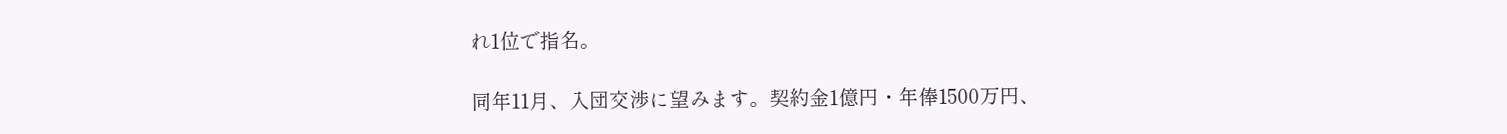れ1位で指名。

同年11月、入団交渉に望みます。契約金1億円・年俸1500万円、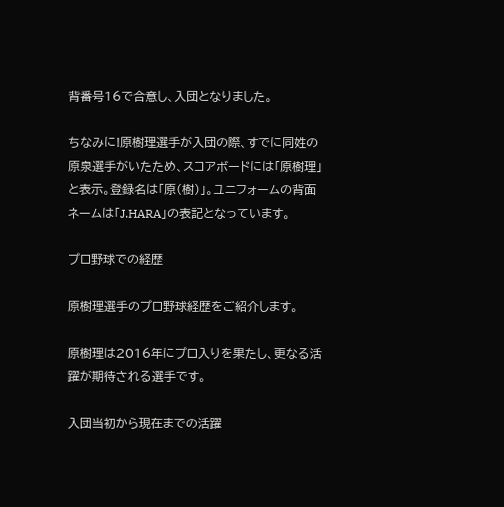背番号16で合意し、入団となりました。

ちなみに!原樹理選手が入団の際、すでに同姓の原泉選手がいたため、スコアボードには「原樹理」と表示。登録名は「原(樹)」。ユニフォームの背面ネームは「J.HARA」の表記となっています。

プロ野球での経歴

原樹理選手のプロ野球経歴をご紹介します。

原樹理は2016年にプロ入りを果たし、更なる活躍が期待される選手です。

入団当初から現在までの活躍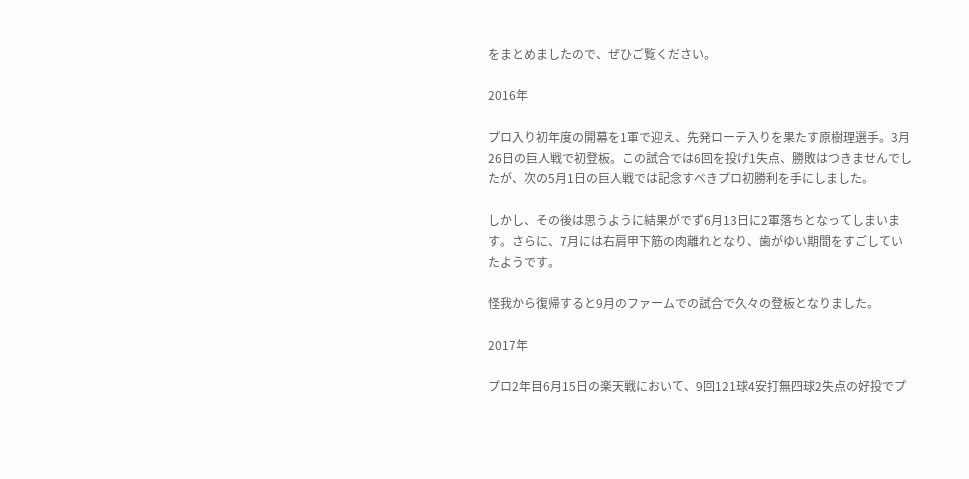をまとめましたので、ぜひご覧ください。

2016年

プロ入り初年度の開幕を1軍で迎え、先発ローテ入りを果たす原樹理選手。3月26日の巨人戦で初登板。この試合では6回を投げ1失点、勝敗はつきませんでしたが、次の5月1日の巨人戦では記念すべきプロ初勝利を手にしました。

しかし、その後は思うように結果がでず6月13日に2軍落ちとなってしまいます。さらに、7月には右肩甲下筋の肉離れとなり、歯がゆい期間をすごしていたようです。

怪我から復帰すると9月のファームでの試合で久々の登板となりました。

2017年

プロ2年目6月15日の楽天戦において、9回121球4安打無四球2失点の好投でプ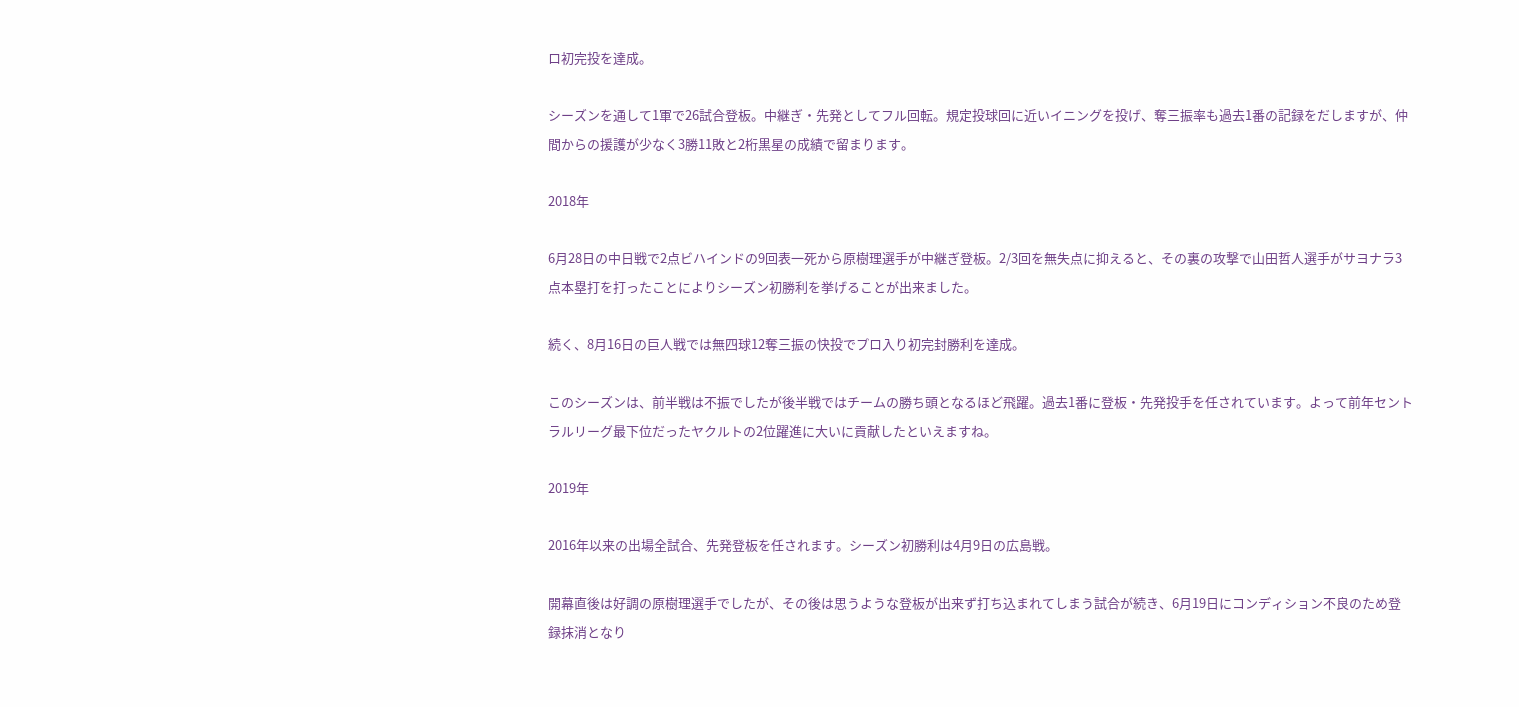ロ初完投を達成。

シーズンを通して1軍で26試合登板。中継ぎ・先発としてフル回転。規定投球回に近いイニングを投げ、奪三振率も過去1番の記録をだしますが、仲間からの援護が少なく3勝11敗と2桁黒星の成績で留まります。

2018年

6月28日の中日戦で2点ビハインドの9回表一死から原樹理選手が中継ぎ登板。2/3回を無失点に抑えると、その裏の攻撃で山田哲人選手がサヨナラ3点本塁打を打ったことによりシーズン初勝利を挙げることが出来ました。

続く、8月16日の巨人戦では無四球12奪三振の快投でプロ入り初完封勝利を達成。

このシーズンは、前半戦は不振でしたが後半戦ではチームの勝ち頭となるほど飛躍。過去1番に登板・先発投手を任されています。よって前年セントラルリーグ最下位だったヤクルトの2位躍進に大いに貢献したといえますね。

2019年

2016年以来の出場全試合、先発登板を任されます。シーズン初勝利は4月9日の広島戦。

開幕直後は好調の原樹理選手でしたが、その後は思うような登板が出来ず打ち込まれてしまう試合が続き、6月19日にコンディション不良のため登録抹消となり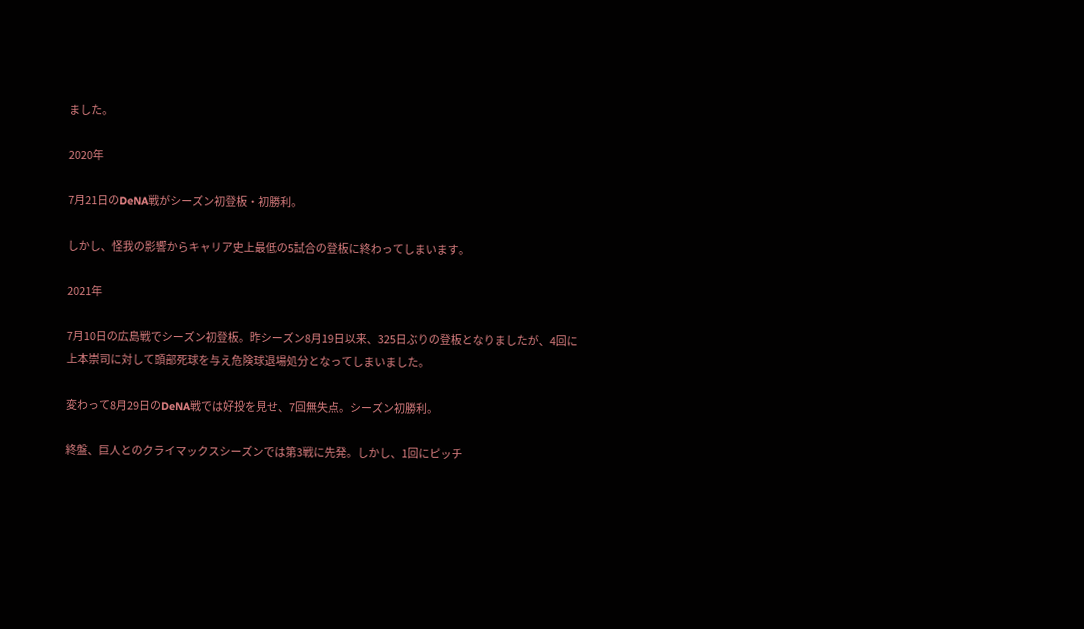ました。

2020年

7月21日のDeNA戦がシーズン初登板・初勝利。

しかし、怪我の影響からキャリア史上最低の5試合の登板に終わってしまいます。

2021年

7月10日の広島戦でシーズン初登板。昨シーズン8月19日以来、325日ぶりの登板となりましたが、4回に上本崇司に対して頭部死球を与え危険球退場処分となってしまいました。

変わって8月29日のDeNA戦では好投を見せ、7回無失点。シーズン初勝利。

終盤、巨人とのクライマックスシーズンでは第3戦に先発。しかし、1回にピッチ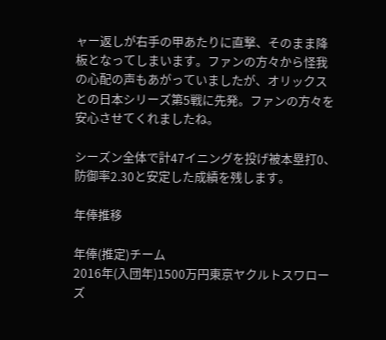ャー返しが右手の甲あたりに直撃、そのまま降板となってしまいます。ファンの方々から怪我の心配の声もあがっていましたが、オリックスとの日本シリーズ第5戦に先発。ファンの方々を安心させてくれましたね。

シーズン全体で計47イニングを投げ被本塁打0、防御率2.30と安定した成績を残します。

年俸推移

年俸(推定)チーム
2016年(入団年)1500万円東京ヤクルトスワローズ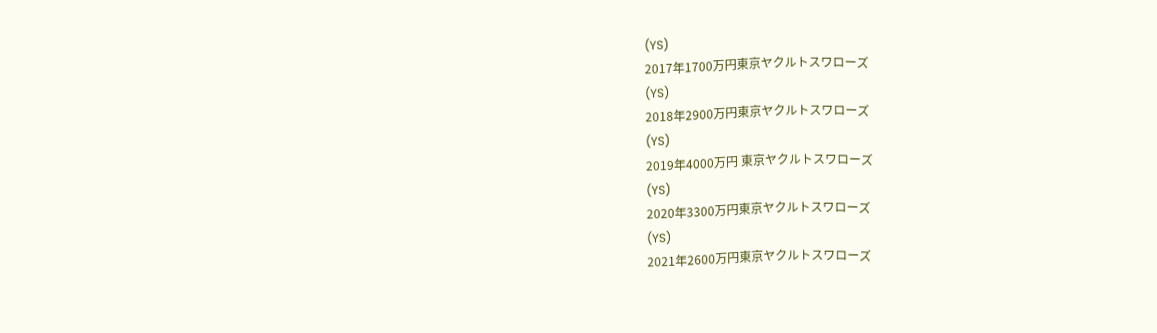(YS)
2017年1700万円東京ヤクルトスワローズ
(YS)
2018年2900万円東京ヤクルトスワローズ
(YS)
2019年4000万円 東京ヤクルトスワローズ
(YS)
2020年3300万円東京ヤクルトスワローズ
(YS)
2021年2600万円東京ヤクルトスワローズ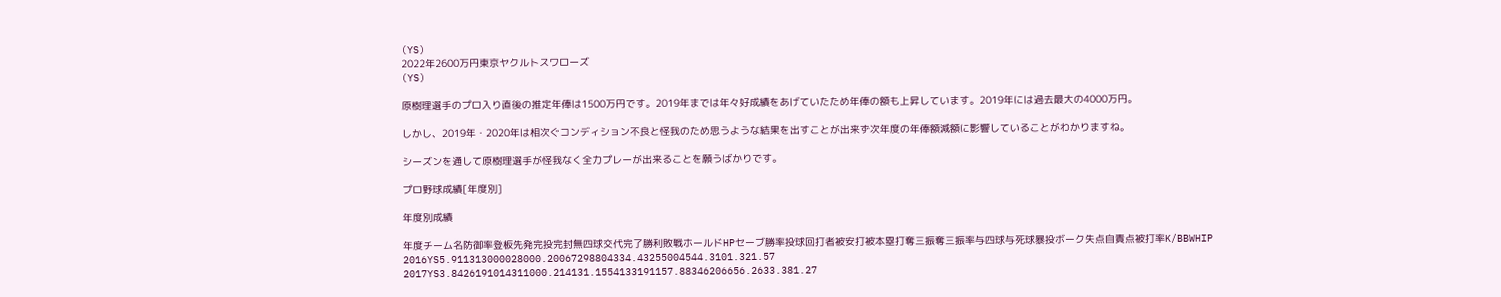(YS)
2022年2600万円東京ヤクルトスワローズ
(YS)

原樹理選手のプロ入り直後の推定年俸は1500万円です。2019年までは年々好成績をあげていたため年俸の額も上昇しています。2019年には過去最大の4000万円。

しかし、2019年・2020年は相次ぐコンディション不良と怪我のため思うような結果を出すことが出来ず次年度の年俸額減額に影響していることがわかりますね。

シーズンを通して原樹理選手が怪我なく全力プレーが出来ることを願うばかりです。

プロ野球成績[年度別]

年度別成績

年度チーム名防御率登板先発完投完封無四球交代完了勝利敗戦ホールドHPセーブ勝率投球回打者被安打被本塁打奪三振奪三振率与四球与死球暴投ボーク失点自責点被打率K/BBWHIP
2016YS5.911313000028000.20067298804334.43255004544.3101.321.57
2017YS3.8426191014311000.214131.1554133191157.88346206656.2633.381.27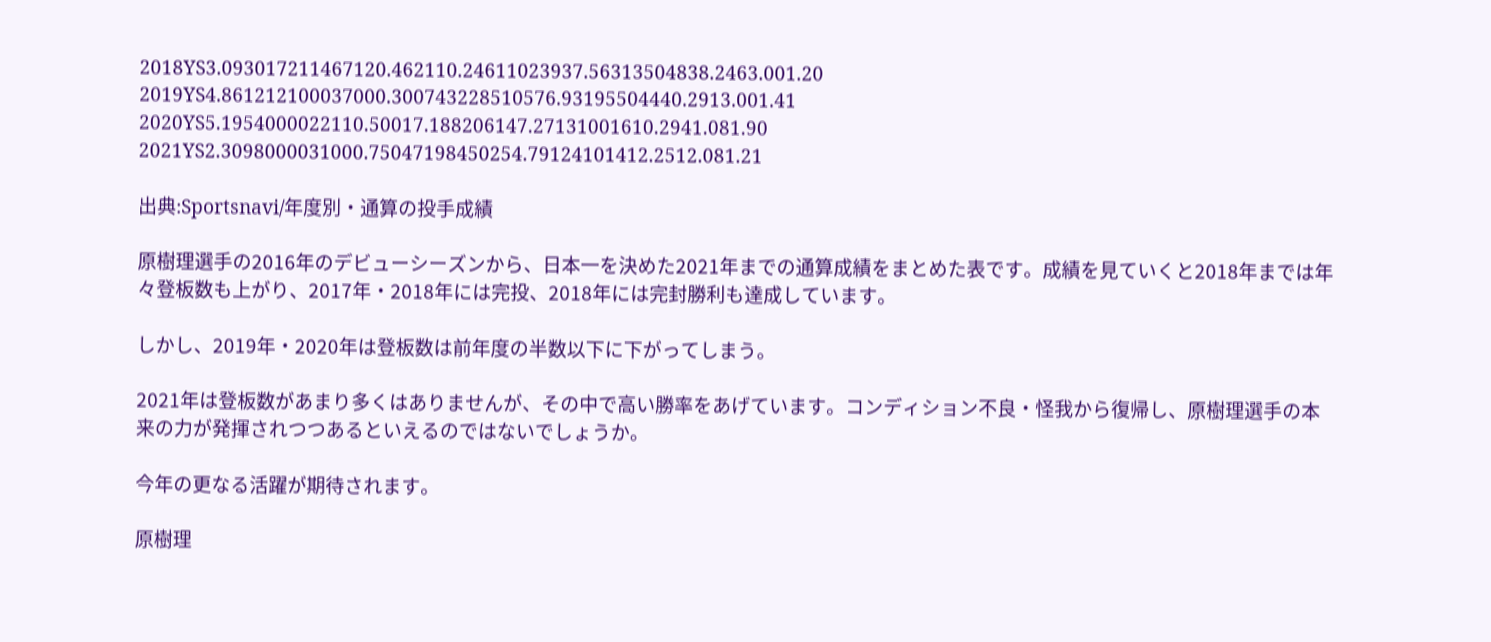2018YS3.093017211467120.462110.24611023937.56313504838.2463.001.20
2019YS4.861212100037000.300743228510576.93195504440.2913.001.41
2020YS5.1954000022110.50017.188206147.27131001610.2941.081.90
2021YS2.3098000031000.75047198450254.79124101412.2512.081.21

出典:Sportsnavi/年度別・通算の投手成績

原樹理選手の2016年のデビューシーズンから、日本一を決めた2021年までの通算成績をまとめた表です。成績を見ていくと2018年までは年々登板数も上がり、2017年・2018年には完投、2018年には完封勝利も達成しています。

しかし、2019年・2020年は登板数は前年度の半数以下に下がってしまう。

2021年は登板数があまり多くはありませんが、その中で高い勝率をあげています。コンディション不良・怪我から復帰し、原樹理選手の本来の力が発揮されつつあるといえるのではないでしょうか。

今年の更なる活躍が期待されます。

原樹理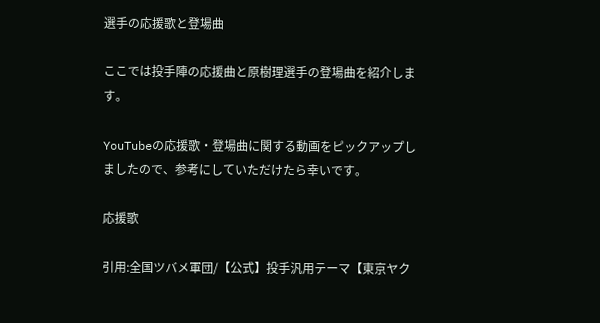選手の応援歌と登場曲

ここでは投手陣の応援曲と原樹理選手の登場曲を紹介します。

YouTubeの応援歌・登場曲に関する動画をピックアップしましたので、参考にしていただけたら幸いです。

応援歌

引用:全国ツバメ軍団/【公式】投手汎用テーマ【東京ヤク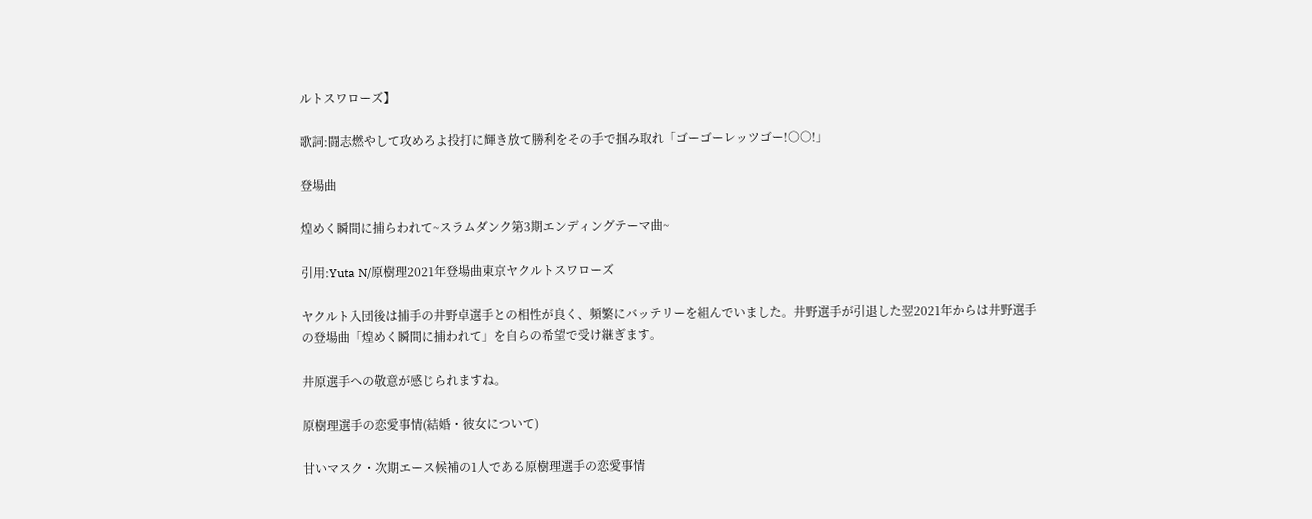ルトスワローズ】

歌詞:闘志燃やして攻めろよ投打に輝き放て勝利をその手で掴み取れ「ゴーゴーレッツゴー!○○!」

登場曲

煌めく瞬間に捕らわれて~スラムダンク第3期エンディングテーマ曲~

引用:Yuta N/原樹理2021年登場曲東京ヤクルトスワローズ

ヤクルト入団後は捕手の井野卓選手との相性が良く、頻繁にバッテリーを組んでいました。井野選手が引退した翌2021年からは井野選手の登場曲「煌めく瞬間に捕われて」を自らの希望で受け継ぎます。

井原選手への敬意が感じられますね。

原樹理選手の恋愛事情(結婚・彼女について)

甘いマスク・次期エース候補の1人である原樹理選手の恋愛事情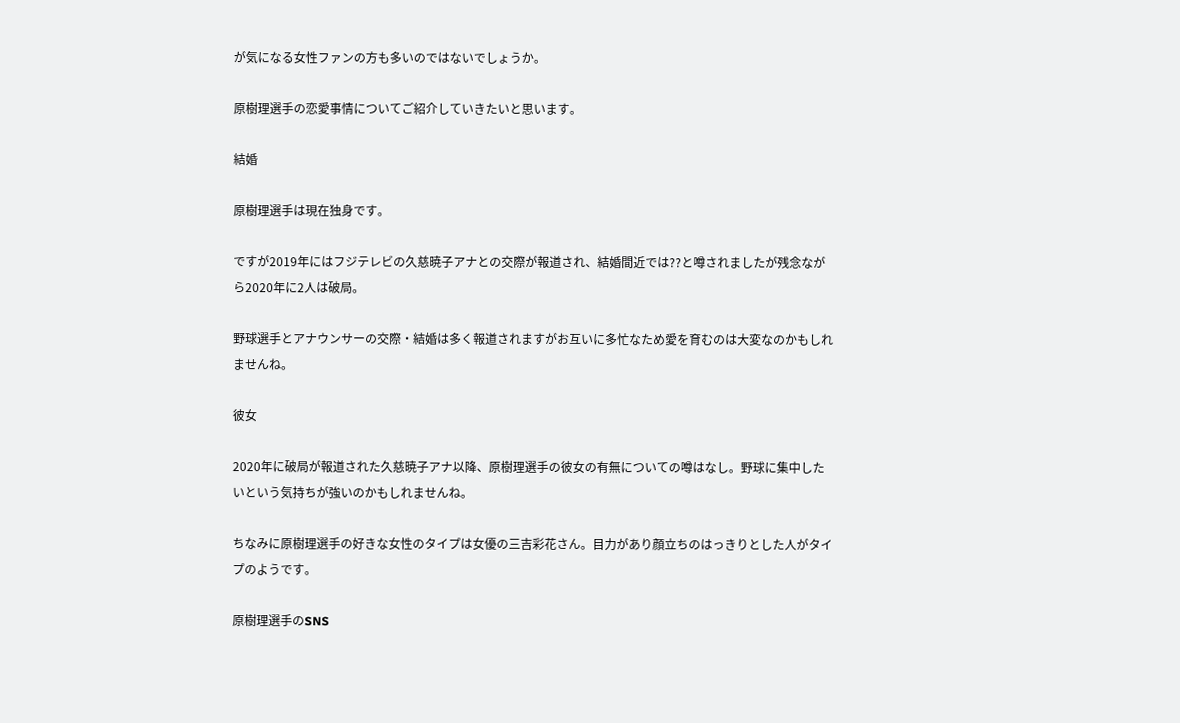が気になる女性ファンの方も多いのではないでしょうか。

原樹理選手の恋愛事情についてご紹介していきたいと思います。

結婚

原樹理選手は現在独身です。

ですが2019年にはフジテレビの久慈暁子アナとの交際が報道され、結婚間近では??と噂されましたが残念ながら2020年に2人は破局。

野球選手とアナウンサーの交際・結婚は多く報道されますがお互いに多忙なため愛を育むのは大変なのかもしれませんね。

彼女

2020年に破局が報道された久慈暁子アナ以降、原樹理選手の彼女の有無についての噂はなし。野球に集中したいという気持ちが強いのかもしれませんね。

ちなみに原樹理選手の好きな女性のタイプは女優の三吉彩花さん。目力があり顔立ちのはっきりとした人がタイプのようです。

原樹理選手のSNS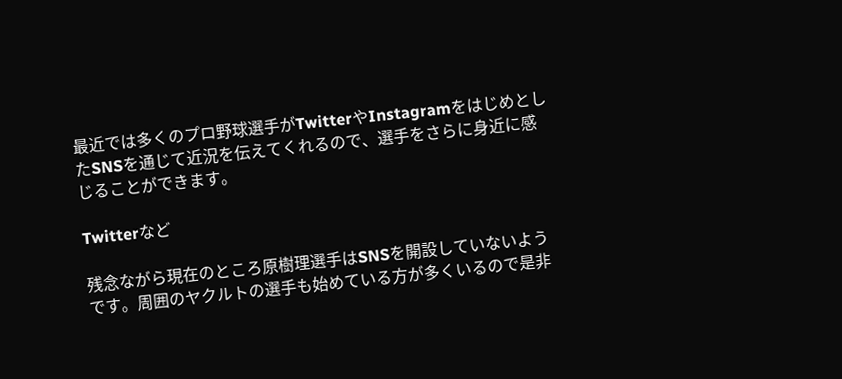最近では多くのプロ野球選手がTwitterやInstagramをはじめとしたSNSを通じて近況を伝えてくれるので、選手をさらに身近に感じることができます。

Twitterなど

残念ながら現在のところ原樹理選手はSNSを開設していないようです。周囲のヤクルトの選手も始めている方が多くいるので是非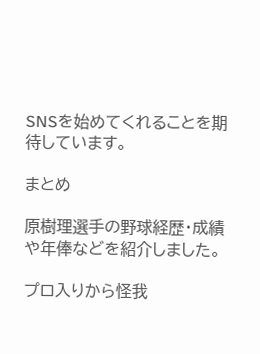SNSを始めてくれることを期待しています。

まとめ

原樹理選手の野球経歴・成績や年俸などを紹介しました。

プロ入りから怪我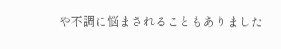や不調に悩まされることもありました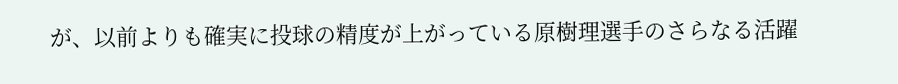が、以前よりも確実に投球の精度が上がっている原樹理選手のさらなる活躍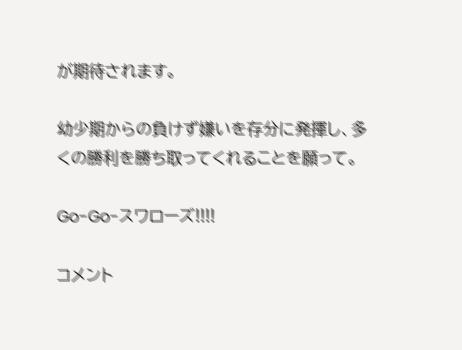が期待されます。

幼少期からの負けず嫌いを存分に発揮し、多くの勝利を勝ち取ってくれることを願って。

Go-Go-スワローズ!!!!

コメント